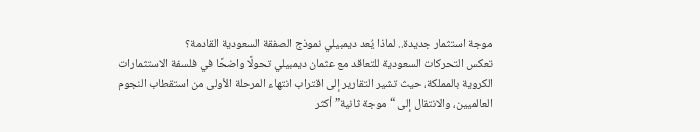موجة استثمار جديدة.. لماذا يُعد ديمبيلي نموذج الصفقة السعودية القادمة؟
تعكس التحركات السعودية للتعاقد مع عثمان ديمبيلي تحولًا واضحًا في فلسفة الاستثمارات الكروية بالمملكة، حيث تشير التقارير إلى اقتراب انتهاء المرحلة الأولى من استقطاب النجوم العالميين، والانتقال إلى “موجة ثانية” أكثر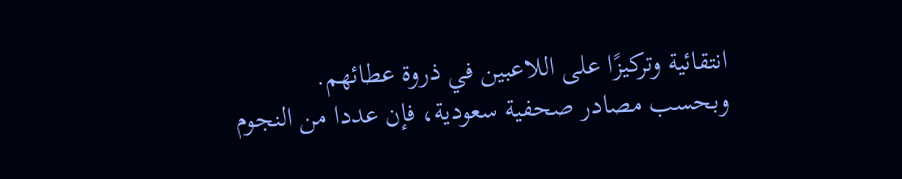انتقائية وتركيزًا على اللاعبين في ذروة عطائهم.
وبحسب مصادر صحفية سعودية، فإن عددا من النجوم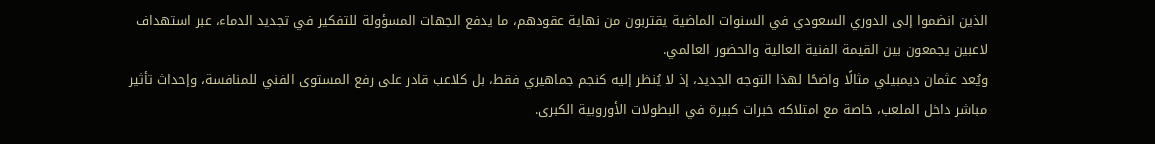الذين انضموا إلى الدوري السعودي في السنوات الماضية يقتربون من نهاية عقودهم، ما يدفع الجهات المسؤولة للتفكير في تجديد الدماء، عبر استهداف لاعبين يجمعون بين القيمة الفنية العالية والحضور العالمي.
ويُعد عثمان ديمبيلي مثالًا واضحًا لهذا التوجه الجديد، إذ لا يُنظر إليه كنجم جماهيري فقط، بل كلاعب قادر على رفع المستوى الفني للمنافسة، وإحداث تأثير مباشر داخل الملعب، خاصة مع امتلاكه خبرات كبيرة في البطولات الأوروبية الكبرى.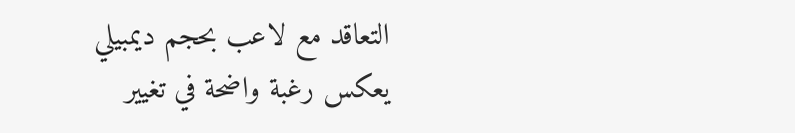التعاقد مع لاعب بحجم ديمبيلي يعكس رغبة واضحة في تغيير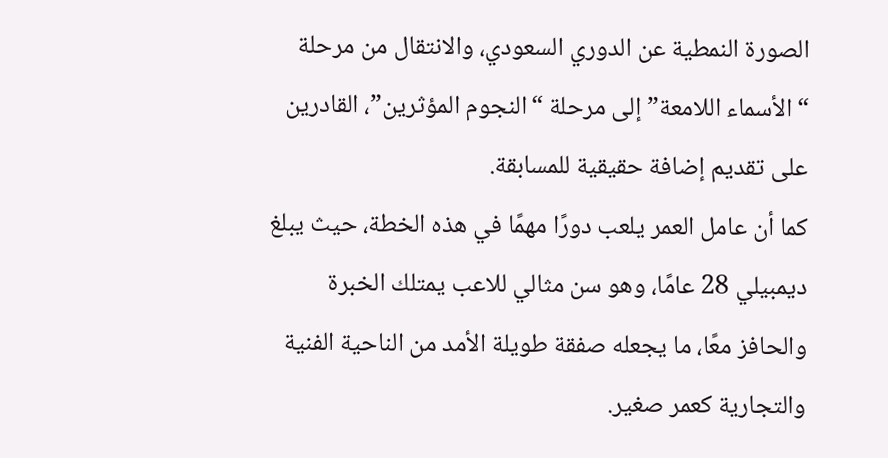الصورة النمطية عن الدوري السعودي، والانتقال من مرحلة “الأسماء اللامعة” إلى مرحلة “النجوم المؤثرين”، القادرين على تقديم إضافة حقيقية للمسابقة.
كما أن عامل العمر يلعب دورًا مهمًا في هذه الخطة، حيث يبلغ ديمبيلي 28 عامًا، وهو سن مثالي للاعب يمتلك الخبرة والحافز معًا، ما يجعله صفقة طويلة الأمد من الناحية الفنية والتجارية كعمر صغير.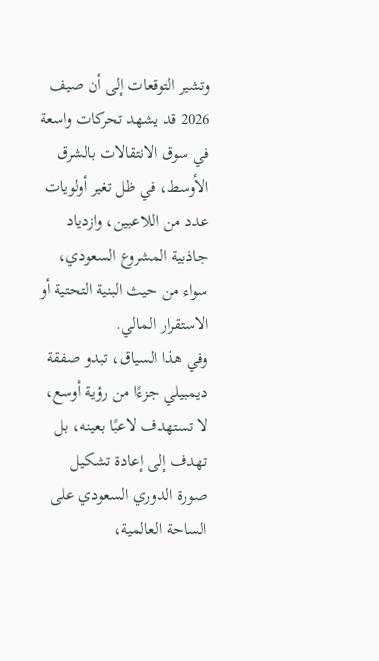وتشير التوقعات إلى أن صيف 2026 قد يشهد تحركات واسعة في سوق الانتقالات بالشرق الأوسط، في ظل تغير أولويات عدد من اللاعبين، وازدياد جاذبية المشروع السعودي، سواء من حيث البنية التحتية أو الاستقرار المالي.
وفي هذا السياق، تبدو صفقة ديمبيلي جزءًا من رؤية أوسع، لا تستهدف لاعبًا بعينه، بل تهدف إلى إعادة تشكيل صورة الدوري السعودي على الساحة العالمية،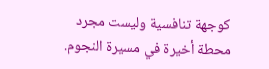كوجهة تنافسية وليست مجرد محطة أخيرة في مسيرة النجوم.